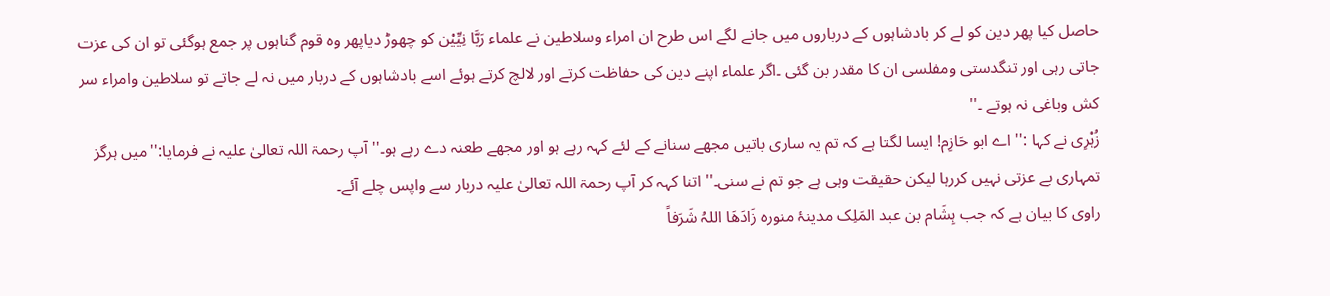حاصل کیا پھر دین کو لے کر بادشاہوں کے درباروں میں جانے لگے اس طرح ان امراء وسلاطین نے علماء رَبَّا نِیِّیْن کو چھوڑ دیاپھر وہ قوم گناہوں پر جمع ہوگئی تو ان کی عزت جاتی رہی اور تنگدستی ومفلسی ان کا مقدر بن گئی ۔اگر علماء اپنے دین کی حفاظت کرتے اور لالچ کرتے ہوئے اسے بادشاہوں کے دربار میں نہ لے جاتے تو سلاطین وامراء سر کش وباغی نہ ہوتے ۔''
زُہْرِی نے کہا :'' اے ابو حَازِم! ایسا لگتا ہے کہ تم یہ ساری باتیں مجھے سنانے کے لئے کہہ رہے ہو اور مجھے طعنہ دے رہے ہو۔'' آپ رحمۃ اللہ تعالیٰ علیہ نے فرمایا:''میں ہرگز تمہاری بے عزتی نہیں کررہا لیکن حقیقت وہی ہے جو تم نے سنی۔'' اتنا کہہ کر آپ رحمۃ اللہ تعالیٰ علیہ دربار سے واپس چلے آئے۔
راوی کا بیان ہے کہ جب ہِشَام بن عبد المَلِک مدینۂ منورہ زَادَھَا اللہُ شَرَفاً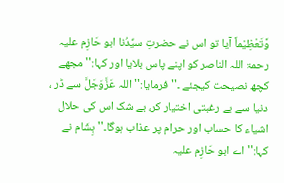وَّتَعْظِیْماً آیا تو اس نے حضرتِ سیِّدُنا ابو حَازِم علیہ رحمۃ اللہ الناصر کو اپنے پاس بلایا اور کہا:'' مجھے کچھ نصیحت کیجئے ۔'' فرمایا:'' اللہ عَزَّوَجَلَّ سے ڈر ، دنیا سے بے رغبتی اختیار کر، بے شک اس کی حلال اشیاء کا حساب اور حرام پر عذاب ہوگا۔''ہِشَام نے کہا:'' اے ابو حَازِم علیہ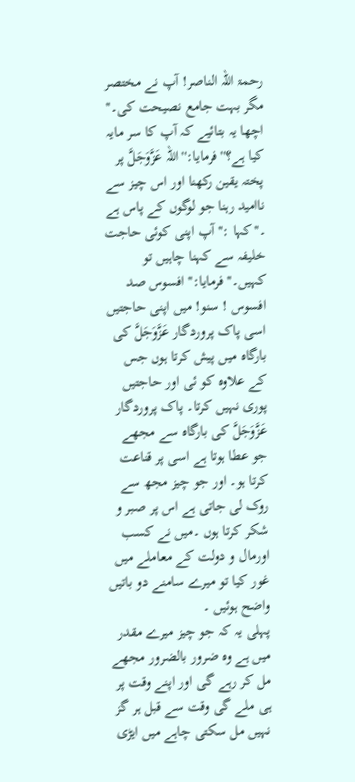رحمۃ اللہ الناصر! آپ نے مختصر مگر بہت جامع نصیحت کی۔'' اچھا یہ بتائیے کہ آپ کا سر مایہ کیا ہے؟'' فرمایا:'' اللہ عَزَّوَجَلَّ پر پختہ یقین رکھنا اور اس چیز سے ناامید رہنا جو لوگوں کے پاس ہے ۔''کہا :'' آپ اپنی کوئی حاجت خلیفہ سے کہنا چاہیں تو کہیں۔'' فرمایا:'' افسوس صد افسوس ! سنو! میں اپنی حاجتیں اسی پاک پروردگار عَزَّوَجَلَّ کی بارگاہ میں پیش کرتا ہوں جس کے علاوہ کو ئی اور حاجتیں پوری نہیں کرتا۔ پاک پروردگار عَزَّوَجَلَّ کی بارگاہ سے مجھے جو عطا ہوتا ہے اسی پر قناعت کرتا ہو۔ اور جو چیز مجھ سے روک لی جاتی ہے اس پر صبر و شکر کرتا ہوں ۔میں نے کسب اورمال و دولت کے معاملے میں غور کیا تو میرے سامنے دو باتیں واضح ہوئیں ۔
پہلی یہ کہ جو چیز میرے مقدر میں ہے وہ ضرور بالضرور مجھے مل کر رہے گی اور اپنے وقت پر ہی ملے گی وقت سے قبل ہر گز نہیں مل سکتی چاہے میں ایڑی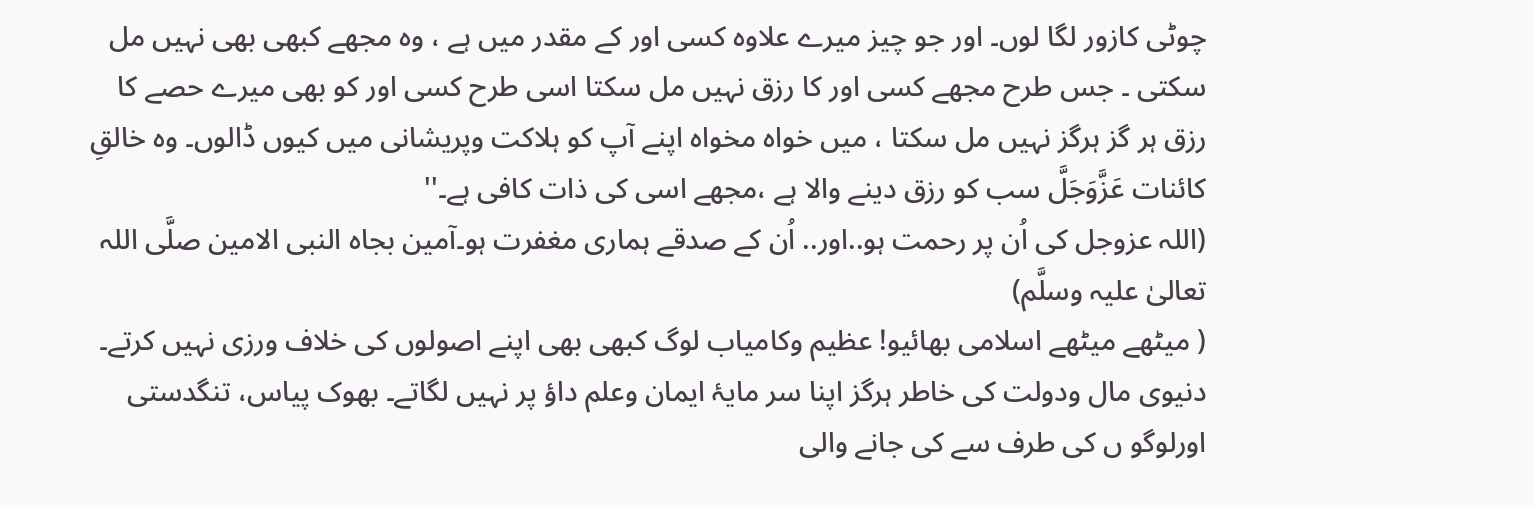چوٹی کازور لگا لوں۔ اور جو چیز میرے علاوہ کسی اور کے مقدر میں ہے ، وہ مجھے کبھی بھی نہیں مل سکتی ۔ جس طرح مجھے کسی اور کا رزق نہیں مل سکتا اسی طرح کسی اور کو بھی میرے حصے کا رزق ہر گز ہرگز نہیں مل سکتا ، میں خواہ مخواہ اپنے آپ کو ہلاکت وپریشانی میں کیوں ڈالوں۔ وہ خالقِ کائنات عَزَّوَجَلَّ سب کو رزق دینے والا ہے ،مجھے اسی کی ذات کافی ہے۔''
(اللہ عزوجل کی اُن پر رحمت ہو..اور.. اُن کے صدقے ہماری مغفرت ہو۔آمین بجاہ النبی الامین صلَّی اللہ تعالیٰ علیہ وسلَّم)
( میٹھے میٹھے اسلامی بھائیو! عظیم وکامیاب لوگ کبھی بھی اپنے اصولوں کی خلاف ورزی نہیں کرتے۔ دنیوی مال ودولت کی خاطر ہرگز اپنا سر مایۂ ایمان وعلم داؤ پر نہیں لگاتے۔ بھوک پیاس، تنگدستی اورلوگو ں کی طرف سے کی جانے والی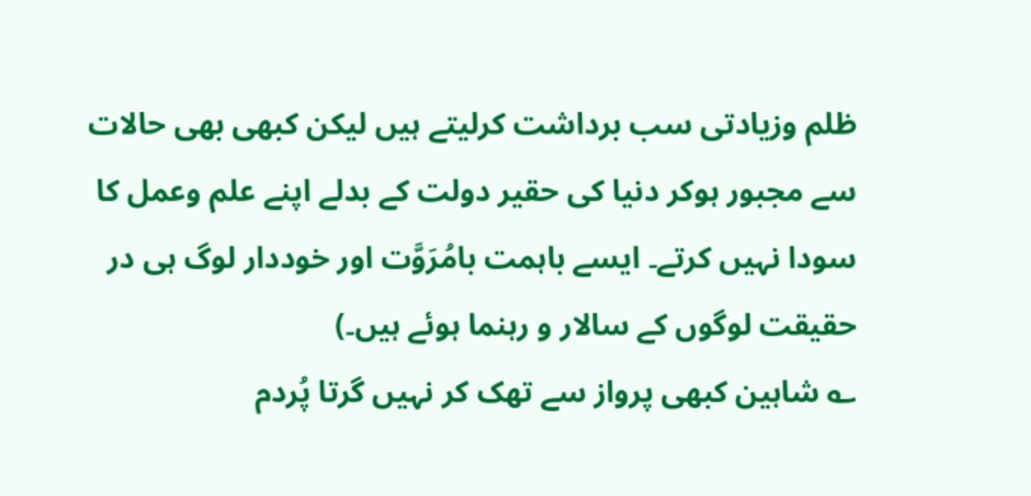ظلم وزیادتی سب برداشت کرلیتے ہیں لیکن کبھی بھی حالات سے مجبور ہوکر دنیا کی حقیر دولت کے بدلے اپنے علم وعمل کا سودا نہیں کرتے۔ ایسے باہمت بامُرَوَّت اور خوددار لوگ ہی در حقیقت لوگوں کے سالار و رہنما ہوئے ہیں۔)
؎ شاہین کبھی پرواز سے تھک کر نہیں گرتا پُردم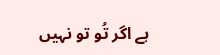ہے اگر تُو تو نہیں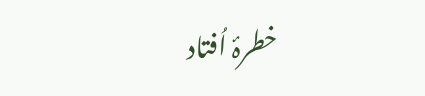خطرۂ اُفتاد